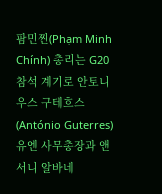팜민찐(Phạm Minh Chính) 총리는 G20 참석 계기로 안토니우스 구테흐스(António Guterres) 유엔 사무총장과 앤서니 알바네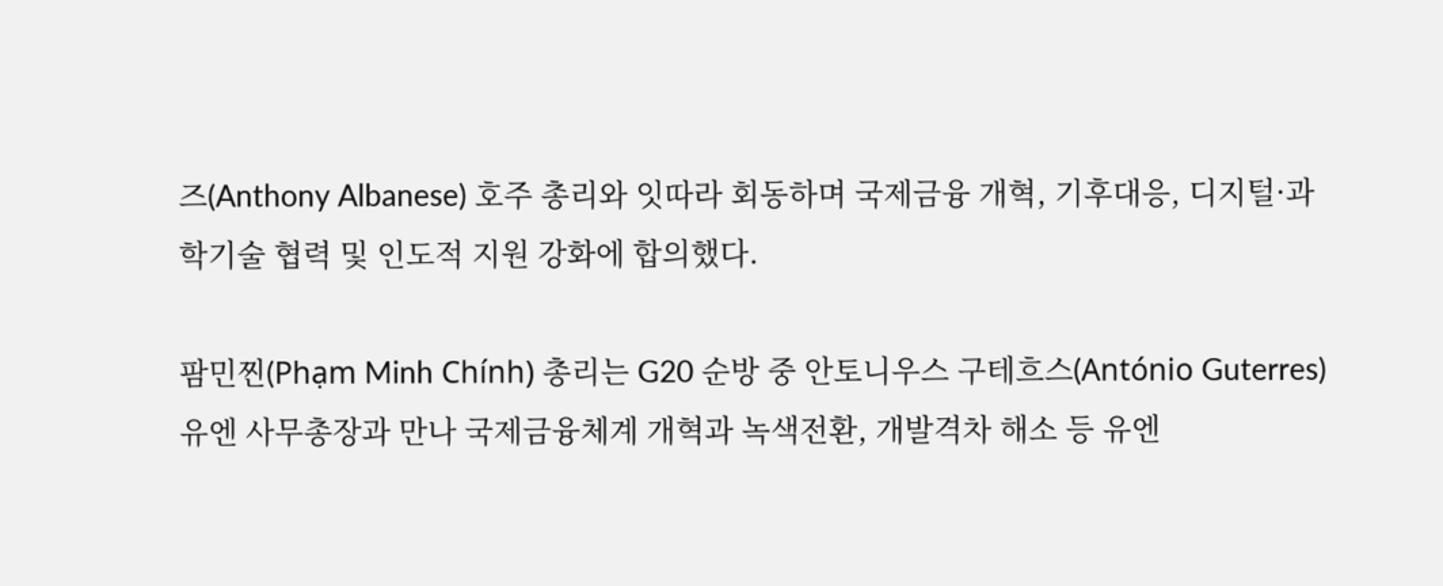즈(Anthony Albanese) 호주 총리와 잇따라 회동하며 국제금융 개혁, 기후대응, 디지털·과학기술 협력 및 인도적 지원 강화에 합의했다.

팜민찐(Phạm Minh Chính) 총리는 G20 순방 중 안토니우스 구테흐스(António Guterres) 유엔 사무총장과 만나 국제금융체계 개혁과 녹색전환, 개발격차 해소 등 유엔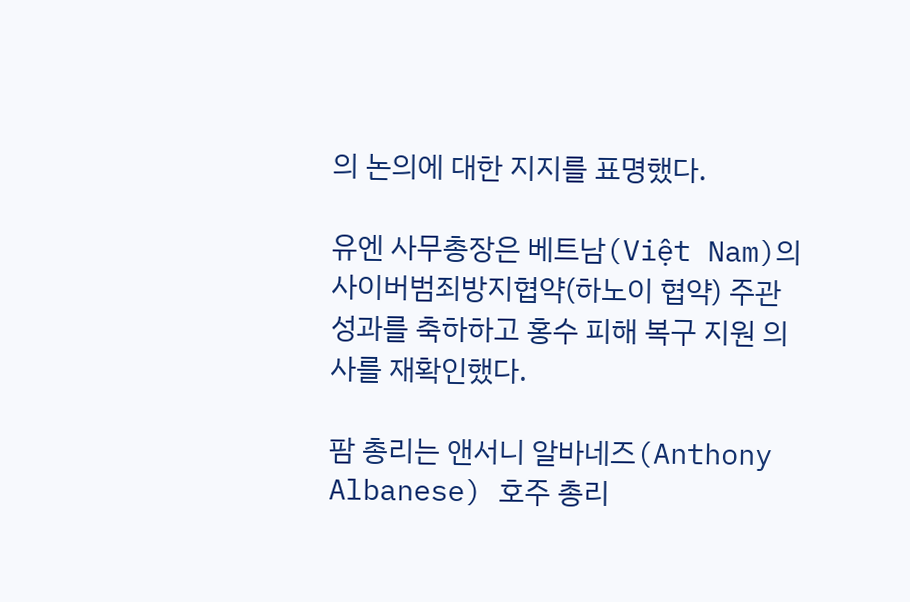의 논의에 대한 지지를 표명했다.

유엔 사무총장은 베트남(Việt Nam)의 사이버범죄방지협약(하노이 협약) 주관 성과를 축하하고 홍수 피해 복구 지원 의사를 재확인했다.

팜 총리는 앤서니 알바네즈(Anthony Albanese) 호주 총리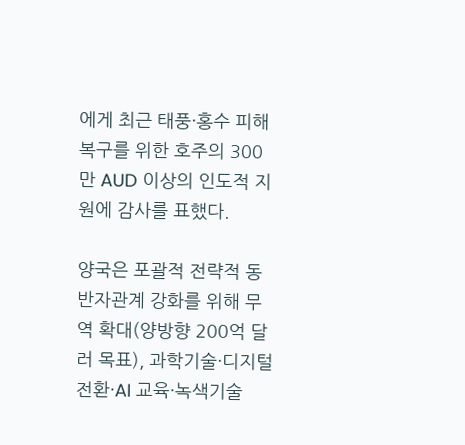에게 최근 태풍·홍수 피해 복구를 위한 호주의 300만 AUD 이상의 인도적 지원에 감사를 표했다.

양국은 포괄적 전략적 동반자관계 강화를 위해 무역 확대(양방향 200억 달러 목표), 과학기술·디지털 전환·AI 교육·녹색기술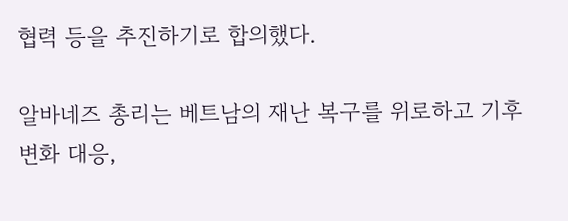협력 등을 추진하기로 합의했다.

알바네즈 총리는 베트남의 재난 복구를 위로하고 기후변화 대응,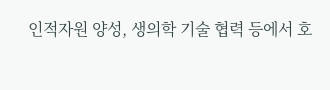인적자원 양성, 생의학 기술 협력 등에서 호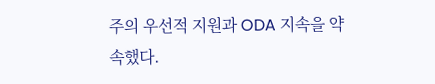주의 우선적 지원과 ODA 지속을 약속했다.